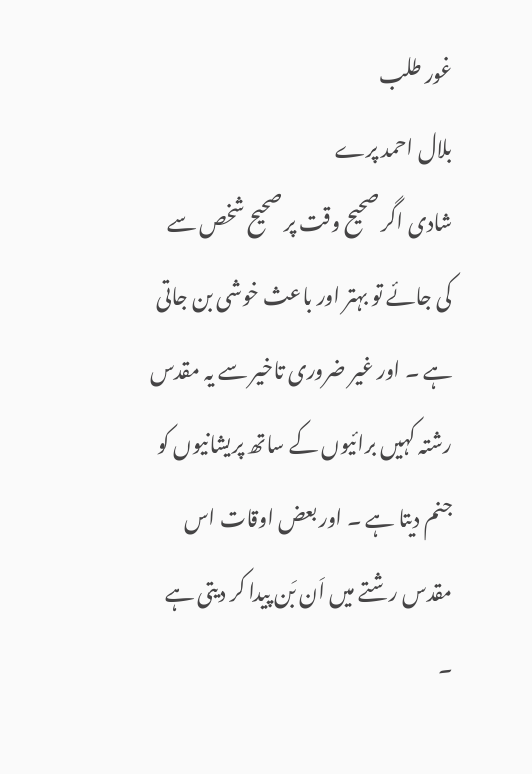غور طلب
بلال احمد پرے
شادی اگر صحیح وقت پر صحیح شخص سے کی جائے تو بہتر اور باعث خوشی بن جاتی ہے ۔ اور غیر ضروری تاخیر سے یہ مقدس رشتہ کہیں برائیوں کے ساتھ پریشانیوں کو جنم دیتا ہے ۔ اور بعض اوقات اس مقدس رشتے میں اَن بَن پیدا کر دیتی ہے ۔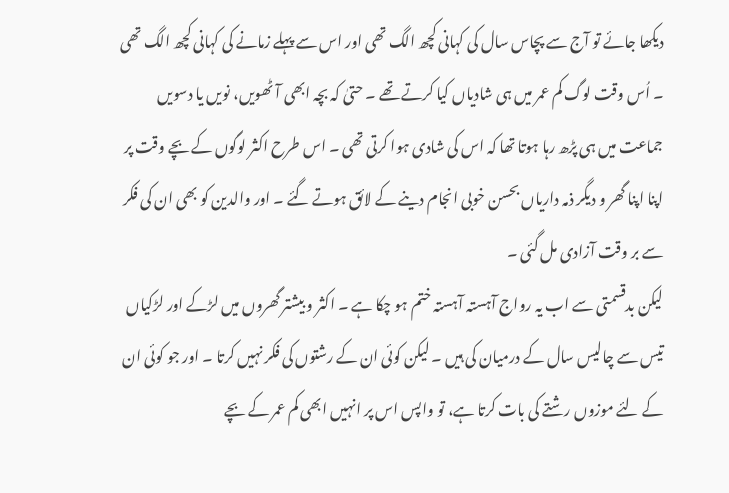دیکھا جائے تو آج سے پچاس سال کی کہانی کچھ الگ تھی اور اس سے پہلے زمانے کی کہانی کچھ الگ تھی ۔ اُس وقت لوگ کم عمر میں ہی شادیاں کیا کرتے تھے ۔ حتیٰ کہ بچہ ابھی آٹھویں، نویں یا دسویں جماعت میں ہی پڑھ رہا ہوتا تھا کہ اس کی شادی ہوا کرتی تھی ۔ اس طرح اکثر لوگوں کے بچے وقت پر اپنا اپنا گھر و دیگر ذمہ داریاں بحسن خوبی انجام دینے کے لائق ہوتے گئے ۔ اور والدین کو بھی ان کی فکر سے بر وقت آزادی مل گئی ۔
لیکن بدقسمتی سے اب یہ رواج آہستہ آہستہ ختم ہو چکا ہے ۔ اکثر و بیشتر گھروں میں لڑکے اور لڑکیاں تیس سے چالیس سال کے درمیان کی ہیں ۔ لیکن کوئی ان کے رشتوں کی فکر نہیں کرتا ۔ اور جو کوئی ان کے لئے موزوں رشتے کی بات کرتا ہے، تو واپس اس پر انہیں ابھی کم عمر کے بچے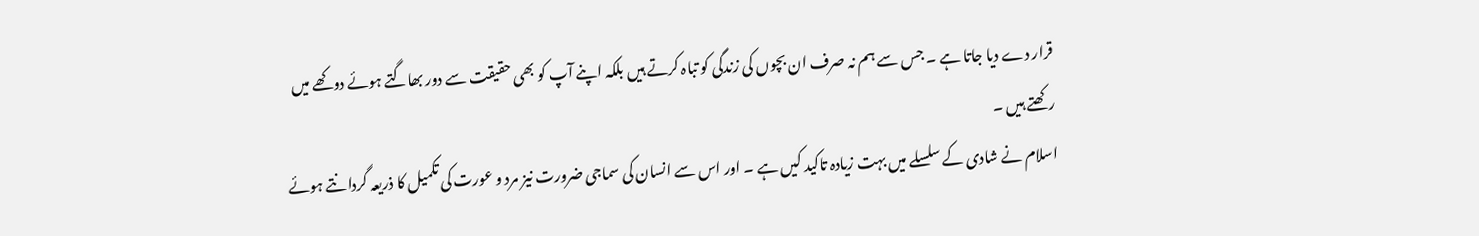قرار دے دیا جاتا ہے ۔ جس سے ہم نہ صرف ان بچوں کی زندگی کو تباہ کرتے ہیں بلکہ اپنے آپ کو بھی حقیقت سے دور بھاگتے ہوئے دوکھے میں رکھتے ہیں ۔
اسلام نے شادی کے سلسلے میں بہت زیادہ تاکید کیں ہے ۔ اور اس سے انسان کی سماجی ضرورت نیز مرد و عورت کی تکمیل کا ذریعہ گردانتے ہوئے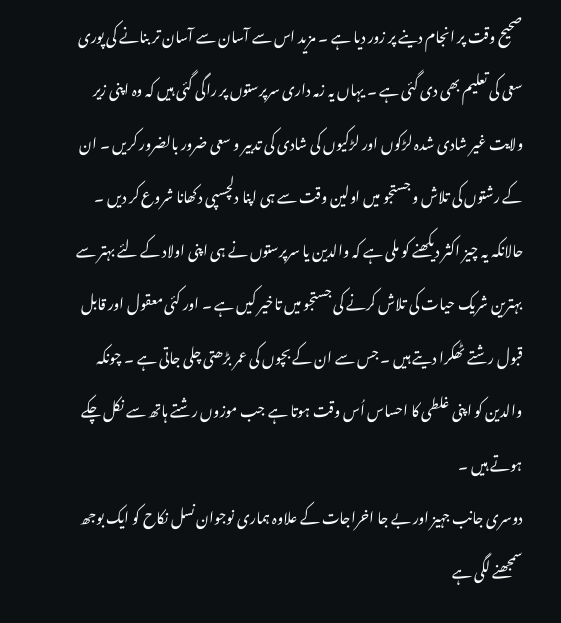صحیح وقت پر انجام دینے پر زور دیا ہے ۔ مزید اس سے آسان سے آسان تر بنانے کی پوری سعی کی تعلیم بھی دی گئی ہے ۔ یہاں یہ زمہ داری سرپرستوں پر راگی گئی ہیں کہ وہ اپنی زیر ولایت غیر شادی شدہ لڑکوں اور لڑکیوں کی شادی کی تدبیر و سعی ضرور بالضرور کریں ۔ ان کے رشتوں کی تلاش و جستجو میں اولین وقت سے ہی اپنا دلچسپی دکھانا شروع کر دیں ۔
حالانکہ یہ چیز اکثر دیکھنے کو ملی ہے کہ والدین یا سرپرستوں نے ہی اپنی اولاد کے لئے بہتر سے بہترین شریک حیات کی تلاش کرنے کی جستجو میں تاخیر کیں ہے ۔ اور کئی معقول اور قابل قبول رشتے ٹھکرا دیتے ہیں ۔ جس سے ان کے بچوں کی عمر بڑھتی چلی جاتی ہے ۔ چونکہ والدین کو اپنی غلطی کا احساس اُس وقت ہوتا ہے جب موزوں رشتے ہاتھ سے نکل چکے ہوتے ہیں ۔
دوسری جانب جہیز اور بے جا اخراجات کے علاوہ ہماری نوجوان نسل نکاح کو ایک بوجھ سمجھنے لگی ہے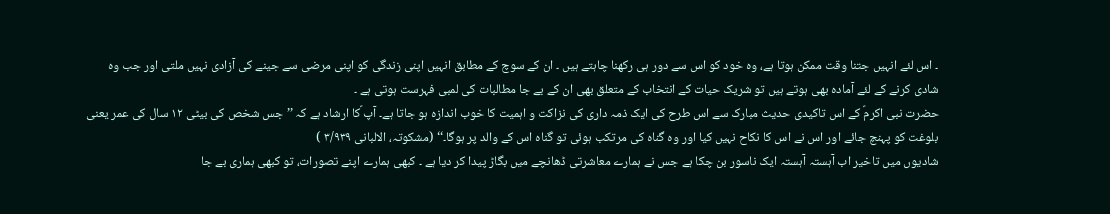۔ اس لئے انہیں جتنا وقت ممکن ہوتا ہے، وہ خود کو اس سے دور ہی رکھنا چاہتے ہیں ۔ ان کے سوچ کے مطابق انہیں اپنی زندگی کو اپنی مرضی سے جینے کی آزادی نہیں ملتی اور جب وہ شادی کرنے کے لئے آمادہ بھی ہوتے ہیں تو شریک حیات کے انتخاب کے متعلق بھی ان کے بے جا مطالبات کی لمبی فہرست ہوتی ہے ۔
حضرت نبی اکرمؐ کے اس تاکیدی حدیث مبارک سے اس طرح کی ایک ذمہ داری کی نزاکت و اہمیت کا خوب اندازہ ہو جاتا ہے۔ آپ ؐکا ارشاد ہے کہ ’’جس شخص کی بیٹی ۱۲ سال کی عمر یعنی بلوغت کو پہنچ جائے اور اس نے اس کا نکاح نہیں کیا اور وہ گناہ کی مرتکب ہوئی تو گناہ اس کے والد پر ہوگا۔‘‘ (مشکوتہ، الالبانی ۳/۹۳۹ )
شادیوں میں تاخیر اب آہستہ آہستہ ایک ناسور بن چکا ہے جس نے ہمارے معاشرتی ڈھانچے میں بگاڑ پیدا کر دیا ہے ۔ کبھی ہمارے اپنے تصورات، تو کبھی ہماری بے جا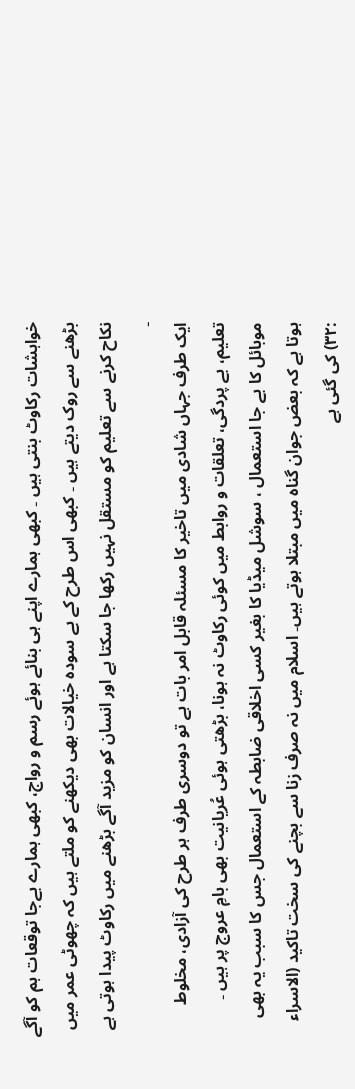خواہشات رکاوٹ بنتی ہیں ۔ کبھی ہمارے اپنے ہی بنائے ہوئے رسم و رواج، کبھی ہمارے بےجا توقعات ہم کو آگے بڑھنے سے روک دیتے ہیں ۔ کبھی اس طرح کے بے سودہ خیالات بھی دیکھنے کو ملتے ہیں کہ چھوٹی عمر میں نکاح کرنے سے تعلیم کو مستقل نہیں رکھا جا سکتا ہے اور انسان کو مزید آگے بڑھنے میں رکاوٹ پیدا ہوتی ہے ۔
ایک طرف جہاں شادی میں تاخیر کا مسئلہ قابل امر بات ہے تو دوسری طرف ہر طرح کی آزادی، مخلوط تعلیم، بے پردگی، تعلقات و روابط میں کوئی رکاوٹ نہ ہونا، بڑھتی ہوئی عُریانیت بھی بامِ عروج پر ہیں ۔ موبائل کا بے جا استعمال ، سوشل میڈیا کا بغیر کسی اخلاقی ضابطہ کے استعمال جس کا سبب یہ بھی ہوتا ہے کہ بعض جوان گناہ میں مبتلا ہوتے ہیں۔ اسلام میں نہ صرف زنا سے بچنے کی سخت تاکید (الاسراء :۳۲) کی گئی ہے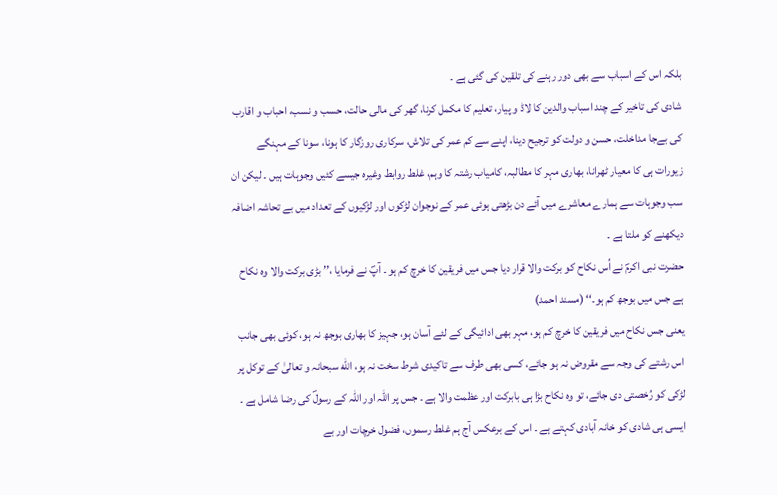بلکہ اس کے اسباب سے بھی دور رہنے کی تلقین کی گئی ہے ۔
شادی کی تاخیر کے چند اسباب والدین کا لاڈ و پیار، تعلیم کا مکمل کرنا، گھر کی مالی حالت، حسب و نسب، احباب و اقارب کی بےجا مداخلت، حسن و دولت کو ترجیح دینا، اپنے سے کم عمر کی تلاش، سرکاری روزگار کا ہونا، سونا کے مہنگے زیورات ہی کا معیار ٹھرانا، بھاری مہر کا مطالبہ، کامیاب رشتہ کا وہم، غلط روابط وغیرہ جیسے کئیں وجوہات ہیں ۔ لیکن ان سب وجوہات سے ہمارے معاشرے میں آئے دن بڑھتی ہوئی عمر کے نوجوان لڑکوں اور لڑکیوں کے تعداد میں بے تحاشہ اضافہ دیکھنے کو ملتا ہے ۔
حضرت نبی اکرمؐ نے اُس نکاح کو برکت والا قرار دیا جس میں فریقین کا خرچ کم ہو ۔ آپؐ نے فرمایا ،’’ بڑی برکت والا وہ نکاح ہے جس میں بوجھ کم ہو۔‘‘ (مسند احمد)
یعنی جس نکاح میں فریقین کا خرچ کم ہو، مہر بھی ادائیگی کے لئے آسان ہو، جہیز کا بھاری بوجھ نہ ہو، کوئی بھی جانب اس رشتے کی وجہ سے مقروض نہ ہو جائے، کسی بھی طرف سے تاکیدی شرط سخت نہ ہو، الله سبحانہ و تعالیٰ کے توکل پر لڑکی کو رُخصتی دی جائے، تو وہ نکاح بڑا ہی بابرکت اور عظمت والا ہے ۔ جس پر اللہ اور اللہ کے رسولؐ کی رضا شامل ہے ۔ ایسی ہی شادی کو خانہ آبادی کہتے ہے ۔ اس کے برعکس آج ہم غلط رسموں، فضول خرچات اور بے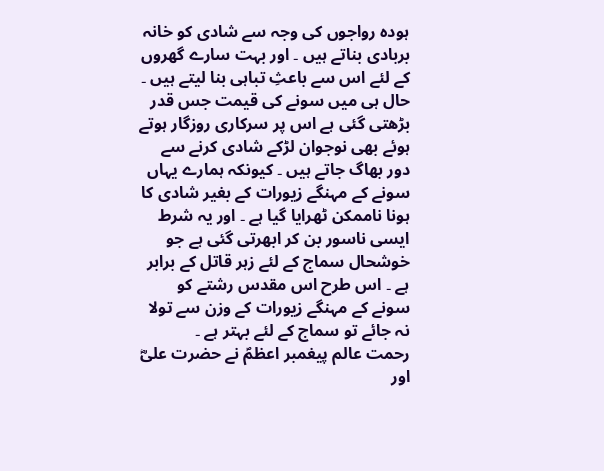ہودہ رواجوں کی وجہ سے شادی کو خانہ بربادی بناتے ہیں ۔ اور بہت سارے گھروں کے لئے اس سے باعثِ تباہی بنا لیتے ہیں ۔
حال ہی میں سونے کی قیمت جس قدر بڑھتی گئی ہے اس پر سرکاری روزگار ہوتے ہوئے بھی نوجوان لڑکے شادی کرنے سے دور بھاگ جاتے ہیں ۔ کیونکہ ہمارے یہاں سونے کے مہنگے زیورات کے بغیر شادی کا ہونا ناممکن ٹھرایا گیا ہے ۔ اور یہ شرط ایسی ناسور بن کر ابھرتی گئی ہے جو خوشحال سماج کے لئے زہر قاتل کے برابر ہے ۔ اس طرح اس مقدس رشتے کو سونے کے مہنگے زیورات کے وزن سے تولا نہ جائے تو سماج کے لئے بہتر ہے ۔
رحمت عالم پیغمبر اعظمؐ نے حضرت علیؓ اور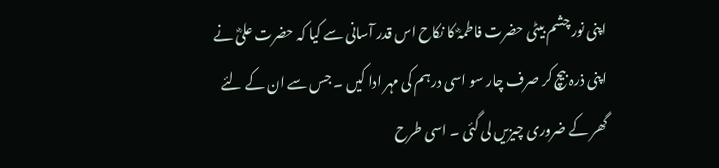اپنی نور چشم بیٹی حضرت فاطمہؓ کا نکاح اس قدر آسانی سے کیا کہ حضرت علیؓ نے اپنی ذرہ بیچ کر صرف چار سو اسی درہم کی مہر ادا کیں ۔ جس سے ان کے لئے گھر کے ضروری چیزیں لی گئی ۔ اسی طرح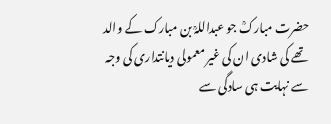حضرت مبارکؒ جو عبداللہؒ بن مبارک کے والد تھے کی شادی ان کی غیر معمولی دیانتداری کی وجہ سے نہایت ہی سادگی سے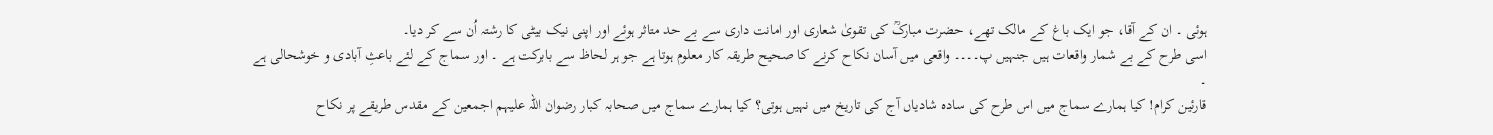ہوئی ۔ ان کے آقا، جو ایک باغ کے مالک تھے، حضرت مبارکؒ کی تقویٰ شعاری اور امانت داری سے بے حد متاثر ہوئے اور اپنی نیک بیٹی کا رشتہ اُن سے کر دیا۔
اسی طرح کے بے شمار واقعات ہیں جنہیں پ۔۔۔۔ واقعی میں آسان نکاح کرنے کا صحیح طریقہ کار معلوم ہوتا ہے جو ہر لحاظ سے بابرکت ہے ۔ اور سماج کے لئے باعثِ آبادی و خوشحالی ہے ۔
قارئین کرام! کیا ہمارے سماج میں اس طرح کی سادہ شادیاں آج کی تاریخ میں نہیں ہوتی؟ کیا ہمارے سماج میں صحابہ کبار رضوان اللہ علیہم اجمعین کے مقدس طریقے پر نکاح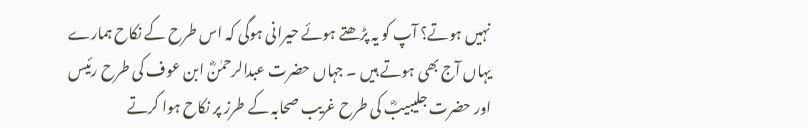نہیں ہوتے؟ آپ کو یہ پڑھتے ہوئے حیرانی ہوگی کہ اس طرح کے نکاح ہمارے یہاں آج بھی ہوتے ہیں ۔ جہاں حضرت عبدالرحمٰنؓ ابن عوف کی طرح رئیس اور حضرت جلیبیبؓ کی طرح غریب صحابہ کے طرز پر نکاح ہوا کرتے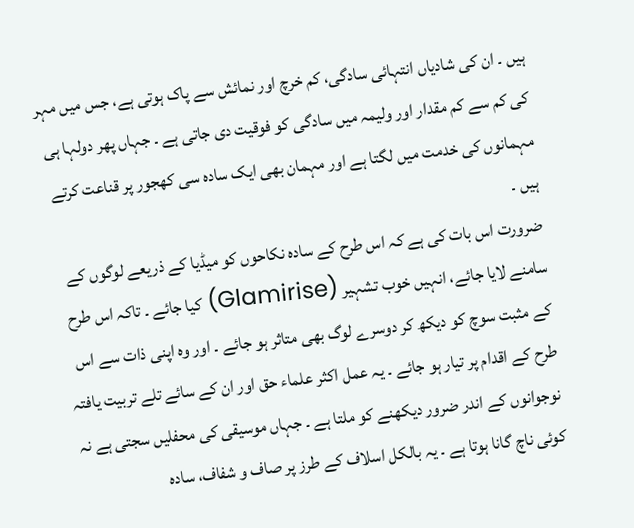ہیں ۔ ان کی شادیاں انتہائی سادگی، کم خرچ اور نمائش سے پاک ہوتی ہے، جس میں مہر کی کم سے کم مقدار اور ولیمہ میں سادگی کو فوقیت دی جاتی ہے ۔ جہاں پھر دولہا ہی مہمانوں کی خدمت میں لگتا ہے اور مہمان بھی ایک سادہ سی کھجور پر قناعت کرتے ہیں ۔
ضرورت اس بات کی ہے کہ اس طرح کے سادہ نکاحوں کو میڈیا کے ذریعے لوگوں کے سامنے لایا جائے، انہیں خوب تشہیر (Glamirise) کیا جائے ۔ تاکہ اس طرح کے مثبت سوچ کو دیکھ کر دوسرے لوگ بھی متاثر ہو جائے ۔ اور وہ اپنی ذات سے اس طرح کے اقدام پر تیار ہو جائے ۔ یہ عمل اکثر علماء حق اور ان کے سائے تلے تربیت یافتہ نوجوانوں کے اندر ضرور دیکھنے کو ملتا ہے ۔ جہاں موسیقی کی محفلیں سجتی ہے نہ کوئی ناچ گانا ہوتا ہے ۔ یہ بالکل اسلاف کے طرز پر صاف و شفاف، سادہ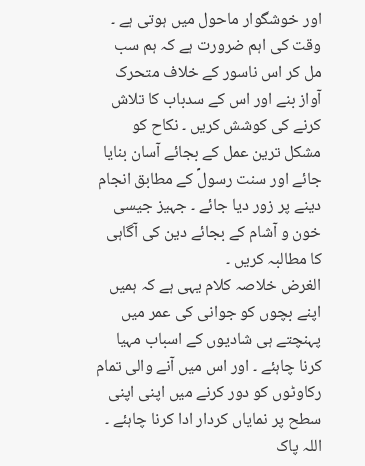اور خوشگوار ماحول میں ہوتی ہے ۔
وقت کی اہم ضرورت ہے کہ ہم سب مل کر اس ناسور کے خلاف متحرک آواز بنے اور اس کے سدباب کا تلاش کرنے کی کوشش کریں ۔ نکاح کو مشکل ترین عمل کے بجائے آسان بنایا جائے اور سنت رسولؐ کے مطابق انجام دینے پر زور دیا جائے ۔ جہیز جیسی خون و آشام کے بجائے دین کی آگاہی کا مطالبہ کریں ۔
الغرض خلاصہ کلام یہی ہے کہ ہمیں اپنے بچوں کو جوانی کی عمر میں پہنچتے ہی شادیوں کے اسباب مہیا کرنا چاہئے ۔ اور اس میں آنے والی تمام رکاوٹوں کو دور کرنے میں اپنی اپنی سطح پر نمایاں کردار ادا کرنا چاہئے ۔ اللہ پاک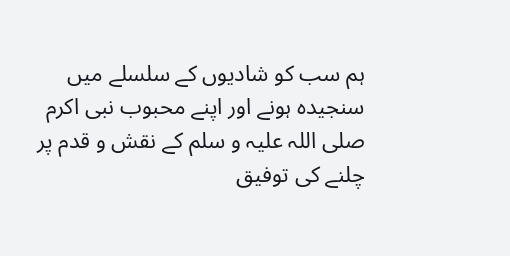ہم سب کو شادیوں کے سلسلے میں سنجیدہ ہونے اور اپنے محبوب نبی اکرم صلی اللہ علیہ و سلم کے نقش و قدم پر چلنے کی توفیق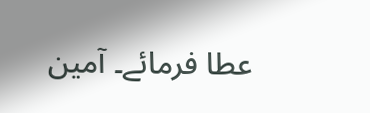عطا فرمائے۔ آمین